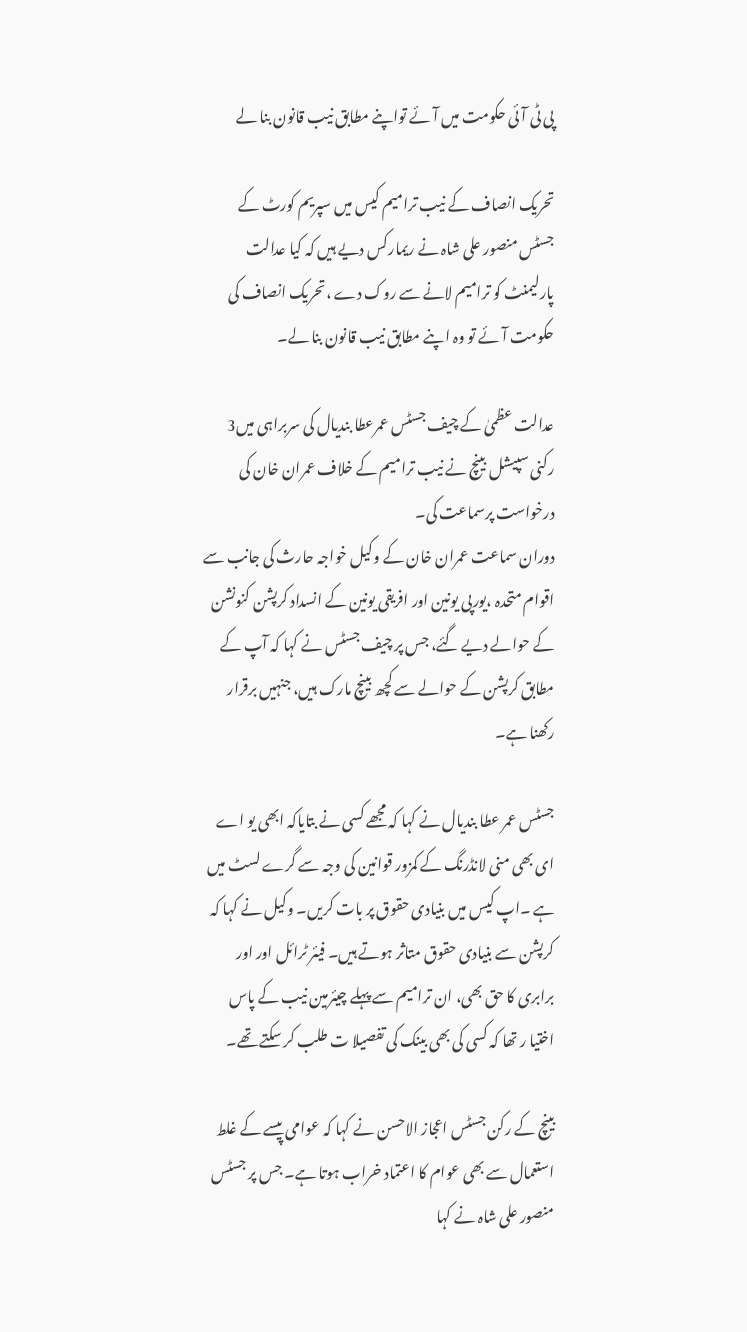پی ٹی آئی حکومت میں آئے تواپنے مطابق نیب قانون بنا لے

تحریک انصاف کے نیب ترامیم کیس میں سپریم کورٹ کے جسٹس منصور علی شاہ نے ریمارکس دیے ہیں کہ کیا عدالت پارلیمنٹ کو ترامیم لانے سے روک دے ،تحریک انصاف کی حکومت آئے تو وہ اپنے مطابق نیب قانون بنا لے۔

عدالت عظمیٰ کے چیف جسٹس عمرعطا بندیال کی سربراہی میں3 رکنی سپیشل بینچ نے نیب ترامیم کے خلاف عمران خان کی درخواست پرسماعت کی۔
دوران سماعت عمران خان کے وکیل خواجہ حارث کی جانب سے اقوام متحدہ ،یورپی یونین اور افریقی یونین کے انسداد کرپشن کنونشن کے حوالے دیے گئے، جس پر چیف جسٹس نے کہا کہ آپ کے مطابق کرپشن کے حوالے سے کچھ بینچ مارک ہیں، جنہیں برقرار رکھنا ہے۔

جسٹس عمر عطا بندیال نے کہا کہ مجھے کسی نے بتایاکہ ابھی یو اے ای بھی منی لانڈرنگ کے کمزور قوانین کی وجہ سے گرے لسٹ میں ہے ۔اپ کیس میں بنیادی حقوق پر بات کریں۔ وکیل نے کہا کہ کرپشن سے بنیادی حقوق متاثر ہوتے ہیں۔ فیئر ٹرائل اور اور برابری کا حق بھی، ان ترامیم سے پہلے چیئرمین نیب کے پاس اختیا ر تھا کہ کسی کی بھی بینک کی تفصیلا ت طلب کر سکتے تھے۔

بینچ کے رکن جسٹس اعجاز الاحسن نے کہا کہ عوامی پیسے کے غلط استعمال سے بھی عوام کا اعتماد خراب ہوتا ہے۔ جس پر جسٹس منصور علی شاہ نے کہا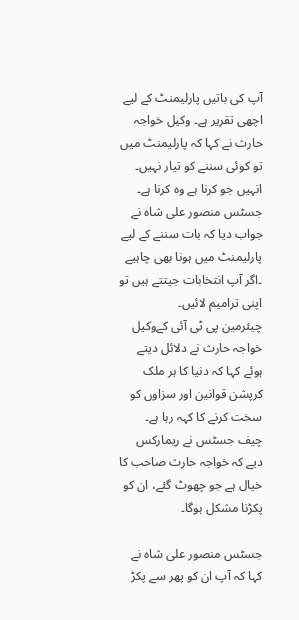آپ کی باتیں پارلیمنٹ کے لیے اچھی تقریر ہے۔ وکیل خواجہ حارث نے کہا کہ پارلیمنٹ میں تو کوئی سننے کو تیار نہیں۔ انہیں جو کرنا ہے وہ کرنا ہے۔ جسٹس منصور علی شاہ نے جواب دیا کہ بات سننے کے لیے پارلیمنٹ میں ہونا بھی چاہیے ۔اگر آپ انتخابات جیتتے ہیں تو اپنی ترامیم لائیں۔
چیئرمین پی ٹی آئی کےوکیل خواجہ حارث نے دلائل دیتے ہوئے کہا کہ دنیا کا ہر ملک کرپشن قوانین اور سزاوں کو سخت کرنے کا کہہ رہا ہے۔ چیف جسٹس نے ریمارکس دیے کہ خواجہ حارث صاحب کا خیال ہے جو چھوٹ گئے، ان کو پکڑنا مشکل ہوگا۔

جسٹس منصور علی شاہ نے کہا کہ آپ ان کو پھر سے پکڑ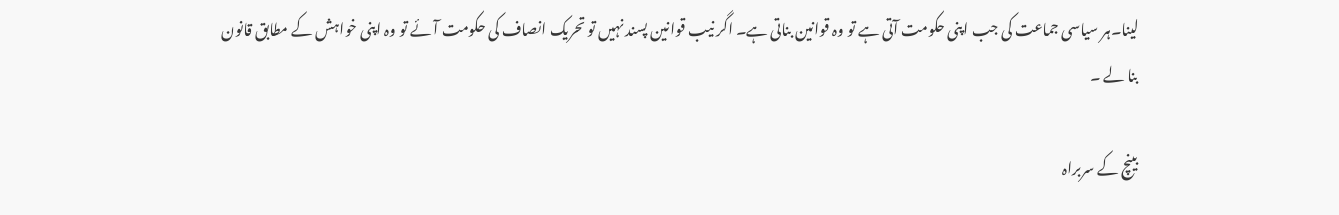لینا۔ہر سیاسی جماعت کی جب اپنی حکومت آتی ہے تو وہ قوانین بناتی ہے۔ اگر نیب قوانین پسند نہیں تو تحریک انصاف کی حکومت آئے تو وہ اپنی خواہش کے مطابق قانون بنا لے ۔

بینچ کے سربراہ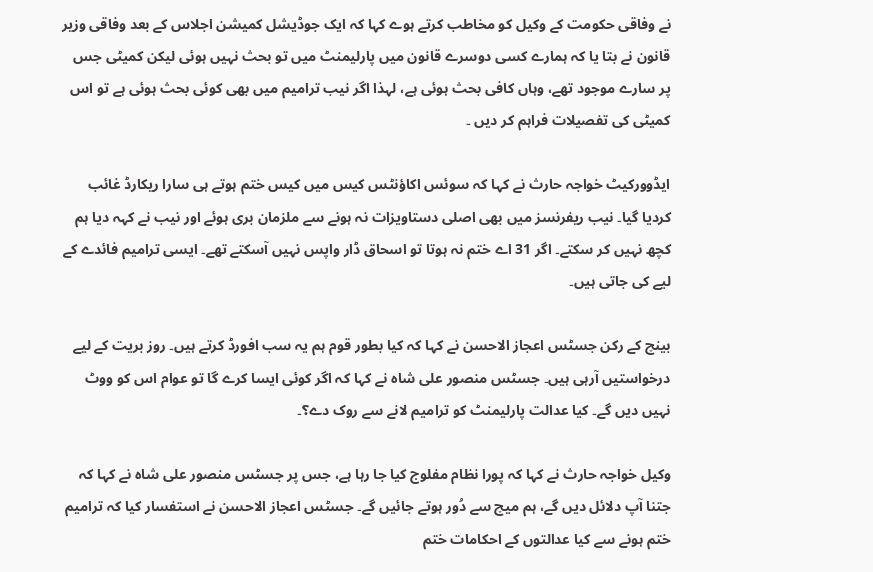نے وفاقی حکومت کے وکیل کو مخاطب کرتے ہوے کہا کہ ایک جوڈیشل کمیشن اجلاس کے بعد وفاقی وزیر قانون نے بتا یا کہ ہمارے کسی دوسرے قانون میں پارلیمنٹ میں تو بحث نہیں ہوئی لیکن کمیٹی جس پر سارے موجود تھے، وہاں کافی بحث ہوئی ہے، لہذا اگر نیب ترامیم میں بھی کوئی بحث ہوئی ہے تو اس کمیٹی کی تفصیلات فراہم کر دیں ۔

ایڈوورکیٹ خواجہ حارث نے کہا کہ سوئس اکاؤنٹس کیس میں کیس ختم ہوتے ہی سارا ریکارڈ غائب کردیا گیا۔ نیب ریفرنسز میں بھی اصلی دستاویزات نہ ہونے سے ملزمان بری ہوئے اور نیب نے کہہ دیا ہم کچھ نہیں کر سکتے۔ اگر 31 اے ختم نہ ہوتا تو اسحاق ڈار واپس نہیں آسکتے تھے۔ ایسی ترامیم فائدے کے لیے کی جاتی ہیں۔

بینچ کے رکن جسٹس اعجاز الاحسن نے کہا کہ کیا بطور قوم ہم یہ سب افورڈ کرتے ہیں۔ روز بریت کے لیے درخواستیں آرہی ہیں۔ جسٹس منصور علی شاہ نے کہا کہ اگر کوئی ایسا کرے گا تو عوام اس کو ووٹ نہیں دیں گے۔ کیا عدالت پارلیمنٹ کو ترامیم لانے سے روک دے؟۔

وکیل خواجہ حارث نے کہا کہ پورا نظام مفلوج کیا جا رہا ہے، جس پر جسٹس منصور علی شاہ نے کہا کہ جتنا آپ دلائل دیں گے، ہم میچ سے دُور ہوتے جائیں گے۔ جسٹس اعجاز الاحسن نے استفسار کیا کہ ترامیم ختم ہونے سے کیا عدالتوں کے احکامات ختم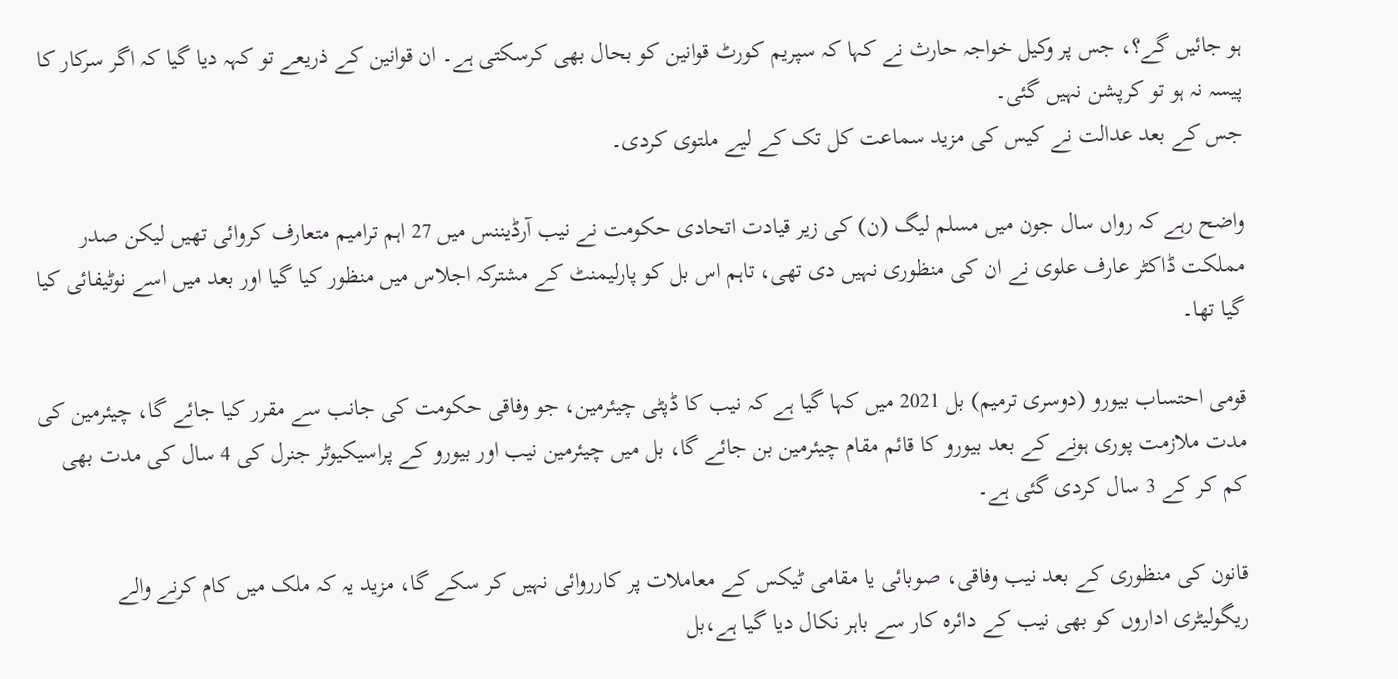ہو جائیں گے؟، جس پر وکیل خواجہ حارث نے کہا کہ سپریم کورٹ قوانین کو بحال بھی کرسکتی ہے۔ ان قوانین کے ذریعے تو کہہ دیا گیا کہ اگر سرکار کا پیسہ نہ ہو تو کرپشن نہیں گئی۔
جس کے بعد عدالت نے کیس کی مزید سماعت کل تک کے لیے ملتوی کردی۔

واضح رہے کہ رواں سال جون میں مسلم لیگ (ن) کی زیر قیادت اتحادی حکومت نے نیب آرڈیننس میں 27 اہم ترامیم متعارف کروائی تھیں لیکن صدر مملکت ڈاکٹر عارف علوی نے ان کی منظوری نہیں دی تھی، تاہم اس بل کو پارلیمنٹ کے مشترکہ اجلاس میں منظور کیا گیا اور بعد میں اسے نوٹیفائی کیا گیا تھا۔

قومی احتساب بیورو (دوسری ترمیم) بل 2021 میں کہا گیا ہے کہ نیب کا ڈپٹی چیئرمین، جو وفاقی حکومت کی جانب سے مقرر کیا جائے گا، چیئرمین کی مدت ملازمت پوری ہونے کے بعد بیورو کا قائم مقام چیئرمین بن جائے گا، بل میں چیئرمین نیب اور بیورو کے پراسیکیوٹر جنرل کی 4 سال کی مدت بھی کم کر کے 3 سال کردی گئی ہے۔

قانون کی منظوری کے بعد نیب وفاقی، صوبائی یا مقامی ٹیکس کے معاملات پر کارروائی نہیں کر سکے گا، مزید یہ کہ ملک میں کام کرنے والے ریگولیٹری اداروں کو بھی نیب کے دائرہ کار سے باہر نکال دیا گیا ہے،بل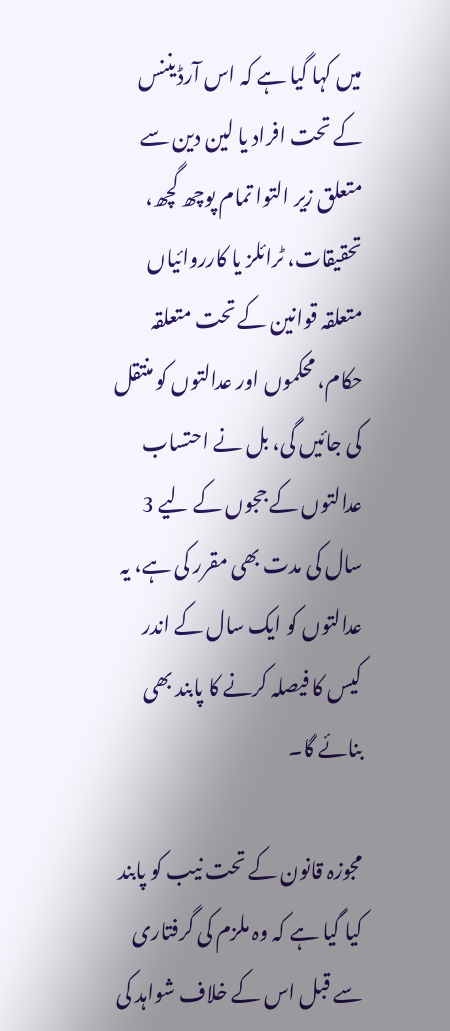میں کہا گیا ہے کہ اس آرڈیننس کے تحت افراد یا لین دین سے متعلق زیر التوا تمام پوچھ گچھ، تحقیقات، ٹرائلز یا کارروائیاں متعلقہ قوانین کے تحت متعلقہ حکام، محکموں اور عدالتوں کو منتقل کی جائیں گی، بل نے احتساب عدالتوں کے ججوں کے لیے 3 سال کی مدت بھی مقرر کی ہے، یہ عدالتوں کو ایک سال کے اندر کیس کا فیصلہ کرنے کا پابند بھی بنائے گا۔

مجوزہ قانون کے تحت نیب کو پابند کیا گیا ہے کہ وہ ملزم کی گرفتاری سے قبل اس کے خلاف شواہد کی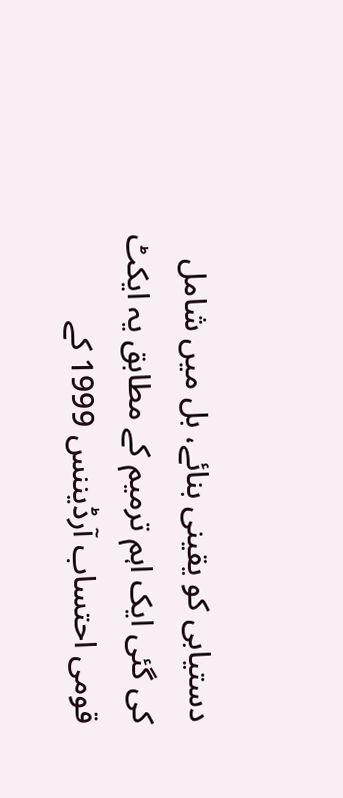دستیابی کو یقینی بنائے، بل میں شامل کی گئی ایک اہم ترمیم کے مطابق یہ ایکٹ قومی احتساب آرڈیننس 1999 کے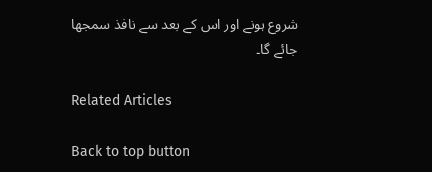شروع ہونے اور اس کے بعد سے نافذ سمجھا جائے گا۔

Related Articles

Back to top button